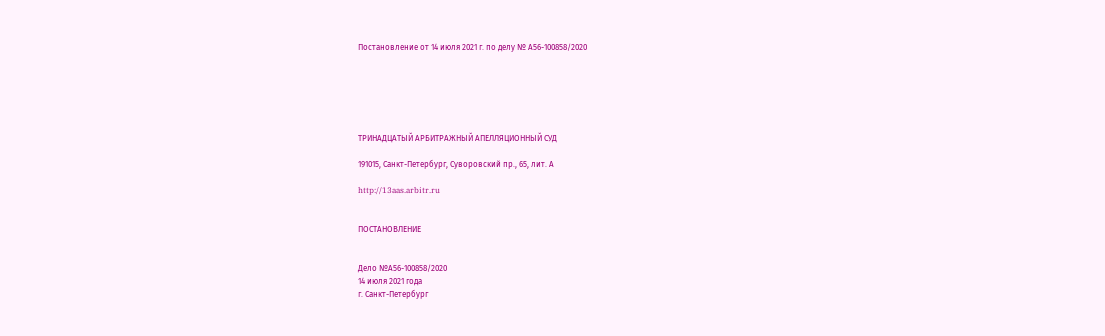Постановление от 14 июля 2021 г. по делу № А56-100858/2020






ТРИНАДЦАТЫЙ АРБИТРАЖНЫЙ АПЕЛЛЯЦИОННЫЙ СУД

191015, Санкт-Петербург, Суворовский пр., 65, лит. А

http://13aas.arbitr.ru


ПОСТАНОВЛЕНИЕ


Дело №А56-100858/2020
14 июля 2021 года
г. Санкт-Петербург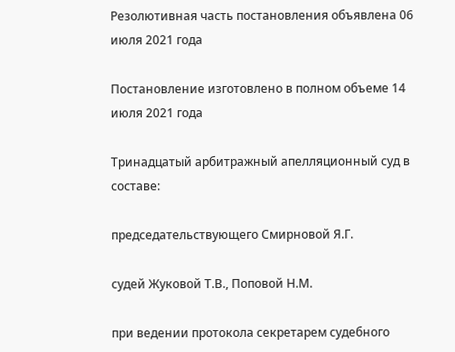Резолютивная часть постановления объявлена 06 июля 2021 года

Постановление изготовлено в полном объеме 14 июля 2021 года

Тринадцатый арбитражный апелляционный суд в составе:

председательствующего Смирновой Я.Г.

судей Жуковой Т.В., Поповой Н.М.

при ведении протокола секретарем судебного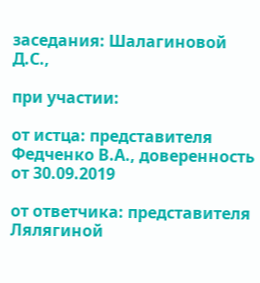заседания: Шалагиновой Д.С.,

при участии:

от истца: представителя Федченко В.А., доверенность от 30.09.2019

от ответчика: представителя Лялягиной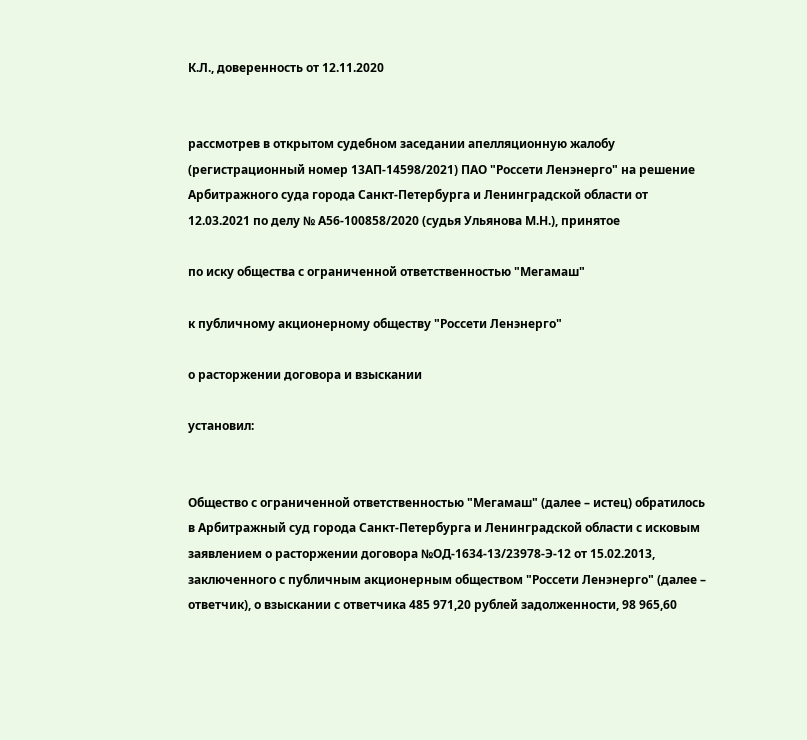К.Л., доверенность от 12.11.2020


рассмотрев в открытом судебном заседании апелляционную жалобу (регистрационный номер 13АП-14598/2021) ПАО "Россети Ленэнерго" на решение Арбитражного суда города Санкт-Петербурга и Ленинградской области от 12.03.2021 по делу № А56-100858/2020 (судья Ульянова М.Н.), принятое

по иску общества с ограниченной ответственностью "Мегамаш"

к публичному акционерному обществу "Россети Ленэнерго"

о расторжении договора и взыскании

установил:


Общество с ограниченной ответственностью "Мегамаш" (далее – истец) обратилось в Арбитражный суд города Санкт-Петербурга и Ленинградской области с исковым заявлением о расторжении договора №ОД-1634-13/23978-Э-12 от 15.02.2013, заключенного с публичным акционерным обществом "Россети Ленэнерго" (далее – ответчик), о взыскании с ответчика 485 971,20 рублей задолженности, 98 965,60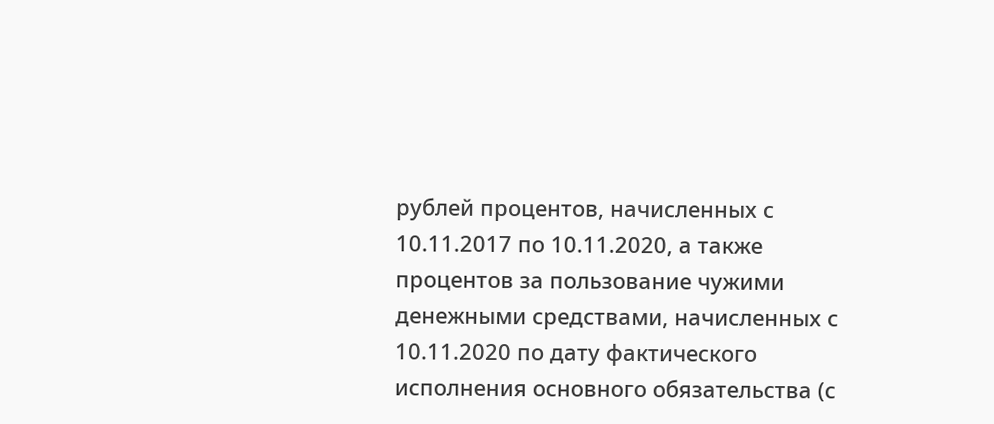рублей процентов, начисленных с 10.11.2017 по 10.11.2020, а также процентов за пользование чужими денежными средствами, начисленных с 10.11.2020 по дату фактического исполнения основного обязательства (с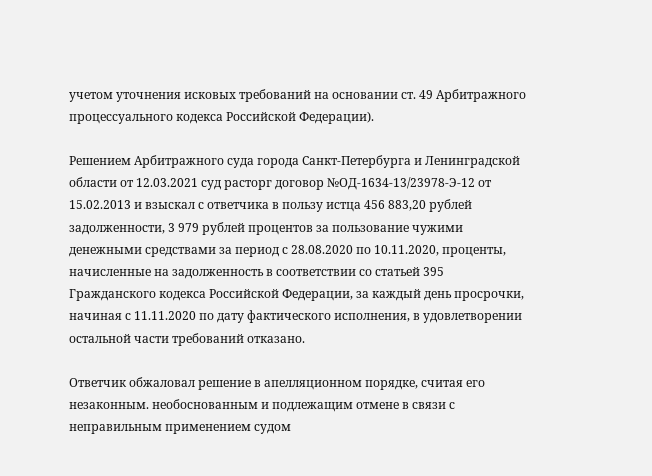учетом уточнения исковых требований на основании ст. 49 Арбитражного процессуального кодекса Российской Федерации).

Решением Арбитражного суда города Санкт-Петербурга и Ленинградской области от 12.03.2021 суд расторг договор №ОД-1634-13/23978-Э-12 от 15.02.2013 и взыскал с ответчика в пользу истца 456 883,20 рублей задолженности, 3 979 рублей процентов за пользование чужими денежными средствами за период с 28.08.2020 по 10.11.2020, проценты, начисленные на задолженность в соответствии со статьей 395 Гражданского кодекса Российской Федерации, за каждый день просрочки, начиная с 11.11.2020 по дату фактического исполнения, в удовлетворении остальной части требований отказано.

Ответчик обжаловал решение в апелляционном порядке, считая его незаконным. необоснованным и подлежащим отмене в связи с неправильным применением судом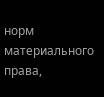норм материального права,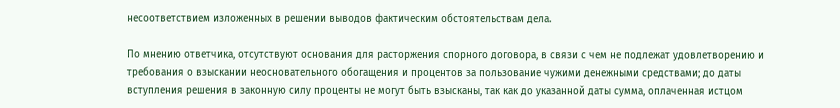несоответствием изложенных в решении выводов фактическим обстоятельствам дела.

По мнению ответчика, отсутствуют основания для расторжения спорного договора, в связи с чем не подлежат удовлетворению и требования о взыскании неосновательного обогащения и процентов за пользование чужими денежными средствами; до даты вступления решения в законную силу проценты не могут быть взысканы, так как до указанной даты сумма, оплаченная истцом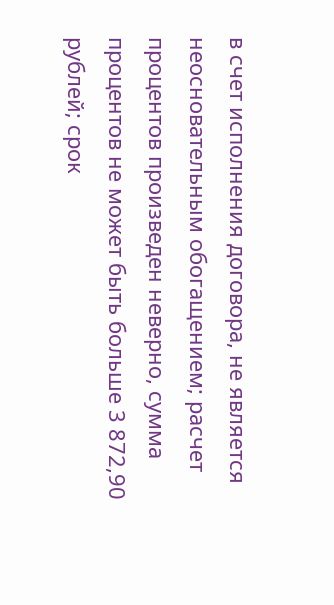в счет исполнения договора, не является неосновательным обогащением; расчет процентов произведен неверно, сумма процентов не может быть больше 3 872,90 рублей; срок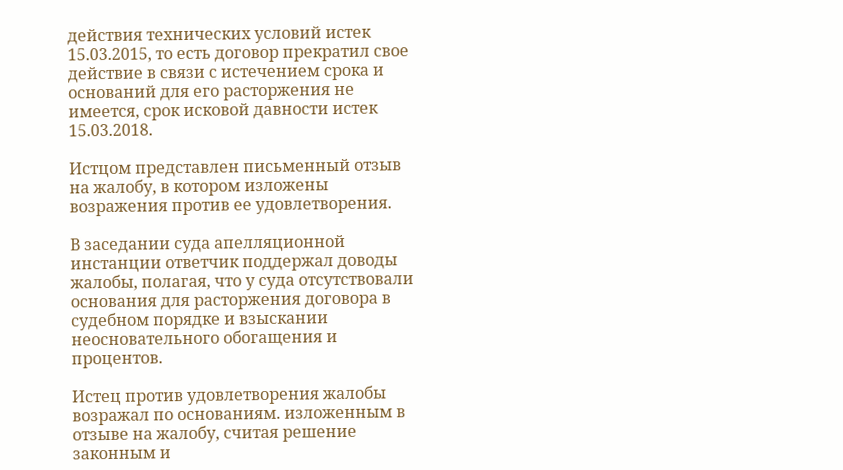действия технических условий истек 15.03.2015, то есть договор прекратил свое действие в связи с истечением срока и оснований для его расторжения не имеется, срок исковой давности истек 15.03.2018.

Истцом представлен письменный отзыв на жалобу, в котором изложены возражения против ее удовлетворения.

В заседании суда апелляционной инстанции ответчик поддержал доводы жалобы, полагая, что у суда отсутствовали основания для расторжения договора в судебном порядке и взыскании неосновательного обогащения и процентов.

Истец против удовлетворения жалобы возражал по основаниям. изложенным в отзыве на жалобу, считая решение законным и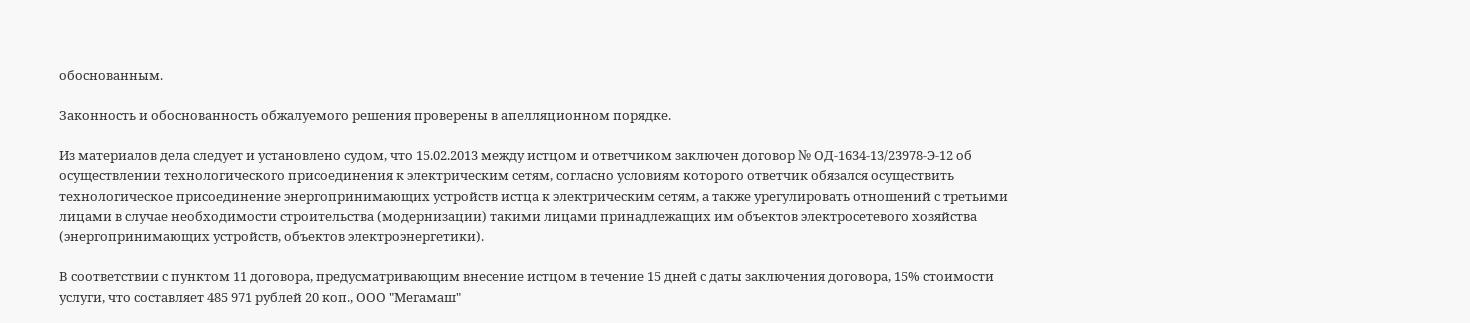обоснованным.

Законность и обоснованность обжалуемого решения проверены в апелляционном порядке.

Из материалов дела следует и установлено судом, что 15.02.2013 между истцом и ответчиком заключен договор № ОД-1634-13/23978-Э-12 об осуществлении технологического присоединения к электрическим сетям, согласно условиям которого ответчик обязался осуществить технологическое присоединение энергопринимающих устройств истца к электрическим сетям, а также урегулировать отношений с третьими лицами в случае необходимости строительства (модернизации) такими лицами принадлежащих им объектов электросетевого хозяйства (энергопринимающих устройств, объектов электроэнергетики).

В соответствии с пунктом 11 договора, предусматривающим внесение истцом в течение 15 дней с даты заключения договора, 15% стоимости услуги, что составляет 485 971 рублей 20 коп., ООО "Мегамаш"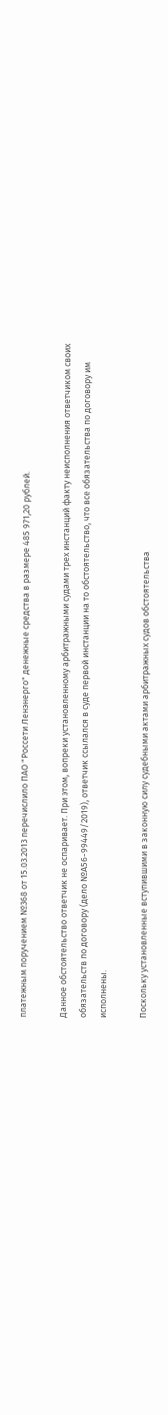платежным поручением №368 от 15.03.2013 перечислило ПАО "Россети Ленэнерго" денежные средства в размере 485 971,20 рублей.

Данное обстоятельство ответчик не оспаривает. При этом, вопреки установленному арбитражными судами трех инстанций факту неисполнения ответчиком своих обязательств по договору (дело №А56-99449/2019), ответчик ссылался в суде первой инстанции на то обстоятельство, что все обязательства по договору им исполнены.

Поскольку установленные вступившими в законную силу судебными актами арбитражных судов обстоятельства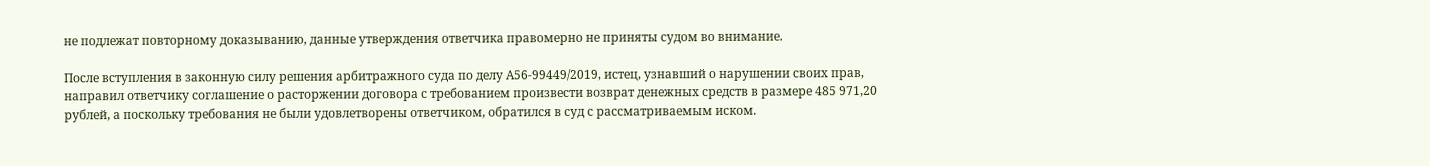не подлежат повторному доказыванию, данные утверждения ответчика правомерно не приняты судом во внимание.

После вступления в законную силу решения арбитражного суда по делу А56-99449/2019, истец, узнавший о нарушении своих прав, направил ответчику соглашение о расторжении договора с требованием произвести возврат денежных средств в размере 485 971,20 рублей, а поскольку требования не были удовлетворены ответчиком, обратился в суд с рассматриваемым иском.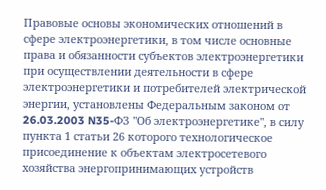Правовые основы экономических отношений в сфере электроэнергетики, в том числе основные права и обязанности субъектов электроэнергетики при осуществлении деятельности в сфере электроэнергетики и потребителей электрической энергии, установлены Федеральным законом от 26.03.2003 N35-ФЗ "Об электроэнергетике", в силу пункта 1 статьи 26 которого технологическое присоединение к объектам электросетевого хозяйства энергопринимающих устройств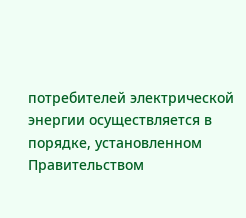потребителей электрической энергии осуществляется в порядке, установленном Правительством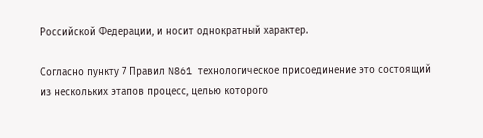Российской Федерации, и носит однократный характер.

Согласно пункту 7 Правил N861 технологическое присоединение это состоящий из нескольких этапов процесс, целью которого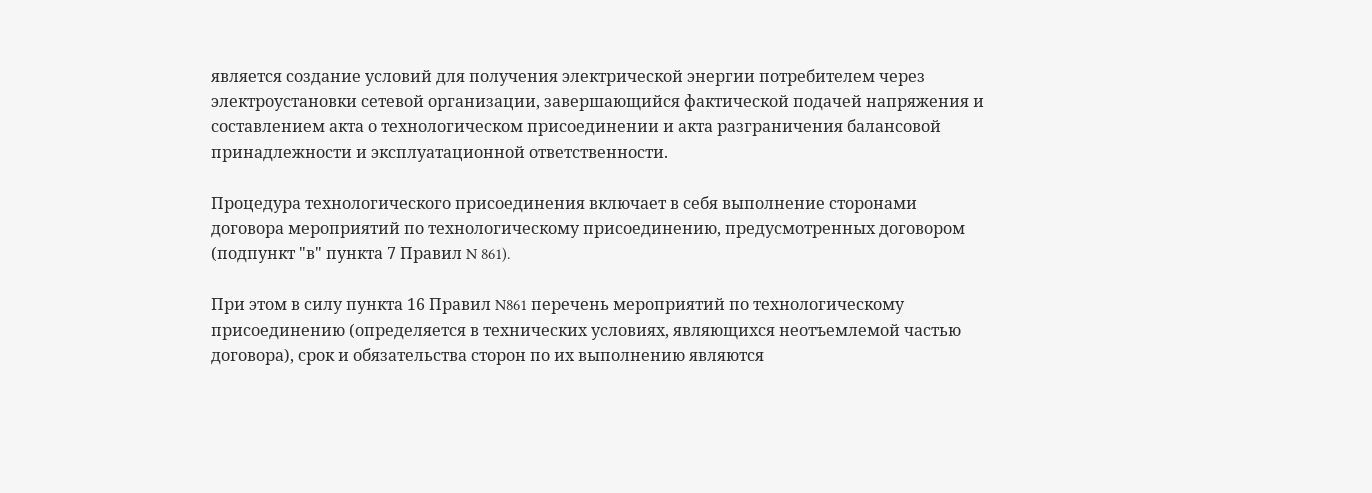является создание условий для получения электрической энергии потребителем через электроустановки сетевой организации, завершающийся фактической подачей напряжения и составлением акта о технологическом присоединении и акта разграничения балансовой принадлежности и эксплуатационной ответственности.

Процедура технологического присоединения включает в себя выполнение сторонами договора мероприятий по технологическому присоединению, предусмотренных договором (подпункт "в" пункта 7 Правил N 861).

При этом в силу пункта 16 Правил N861 перечень мероприятий по технологическому присоединению (определяется в технических условиях, являющихся неотъемлемой частью договора), срок и обязательства сторон по их выполнению являются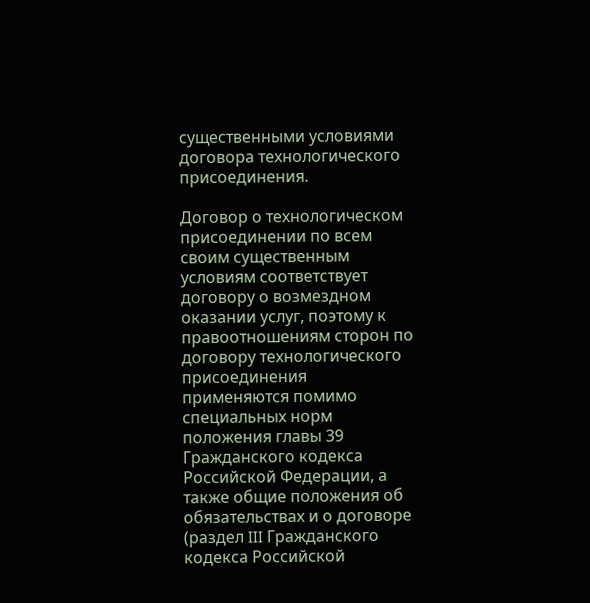существенными условиями договора технологического присоединения.

Договор о технологическом присоединении по всем своим существенным условиям соответствует договору о возмездном оказании услуг, поэтому к правоотношениям сторон по договору технологического присоединения применяются помимо специальных норм положения главы 39 Гражданского кодекса Российской Федерации, а также общие положения об обязательствах и о договоре (раздел III Гражданского кодекса Российской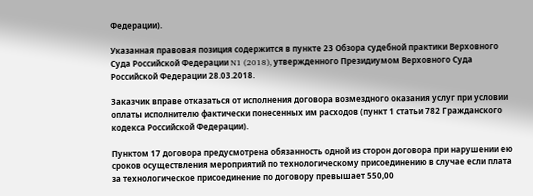Федерации).

Указанная правовая позиция содержится в пункте 23 Обзора судебной практики Верховного Суда Российской Федерации N1 (2018), утвержденного Президиумом Верховного Суда Российской Федерации 28.03.2018.

Заказчик вправе отказаться от исполнения договора возмездного оказания услуг при условии оплаты исполнителю фактически понесенных им расходов (пункт 1 статьи 782 Гражданского кодекса Российской Федерации).

Пунктом 17 договора предусмотрена обязанность одной из сторон договора при нарушении ею сроков осуществления мероприятий по технологическому присоединению в случае если плата за технологическое присоединение по договору превышает 550,00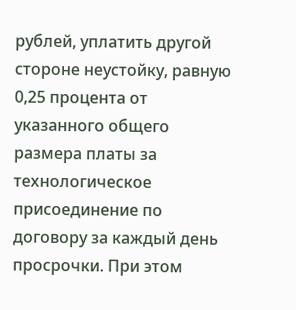рублей, уплатить другой стороне неустойку, равную 0,25 процента от указанного общего размера платы за технологическое присоединение по договору за каждый день просрочки. При этом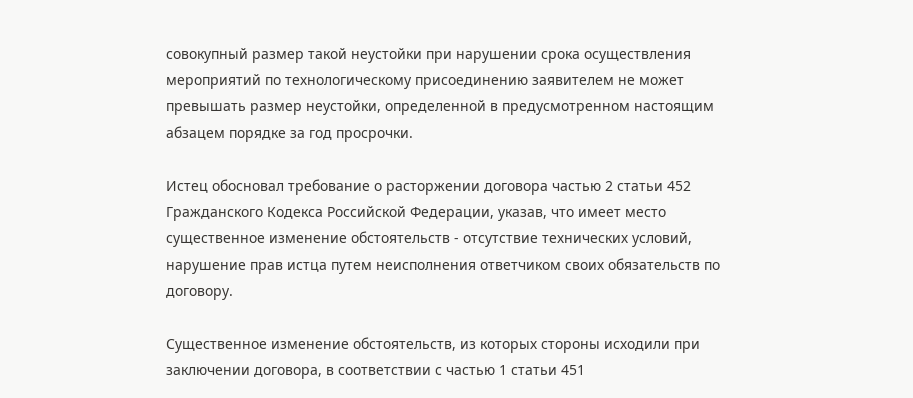совокупный размер такой неустойки при нарушении срока осуществления мероприятий по технологическому присоединению заявителем не может превышать размер неустойки, определенной в предусмотренном настоящим абзацем порядке за год просрочки.

Истец обосновал требование о расторжении договора частью 2 статьи 452 Гражданского Кодекса Российской Федерации, указав, что имеет место существенное изменение обстоятельств - отсутствие технических условий, нарушение прав истца путем неисполнения ответчиком своих обязательств по договору.

Существенное изменение обстоятельств, из которых стороны исходили при заключении договора, в соответствии с частью 1 статьи 451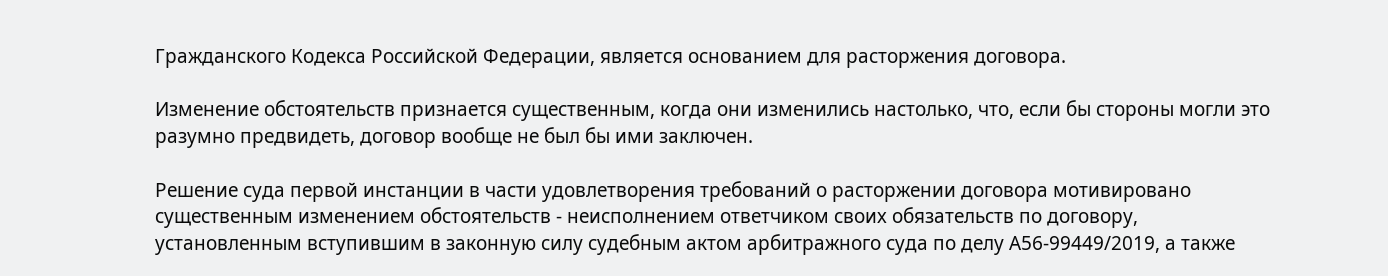Гражданского Кодекса Российской Федерации, является основанием для расторжения договора.

Изменение обстоятельств признается существенным, когда они изменились настолько, что, если бы стороны могли это разумно предвидеть, договор вообще не был бы ими заключен.

Решение суда первой инстанции в части удовлетворения требований о расторжении договора мотивировано существенным изменением обстоятельств - неисполнением ответчиком своих обязательств по договору, установленным вступившим в законную силу судебным актом арбитражного суда по делу А56-99449/2019, а также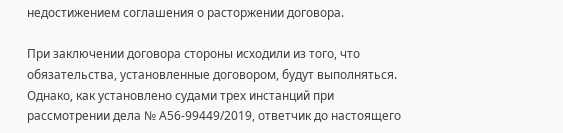недостижением соглашения о расторжении договора.

При заключении договора стороны исходили из того, что обязательства, установленные договором, будут выполняться. Однако, как установлено судами трех инстанций при рассмотрении дела № А56-99449/2019, ответчик до настоящего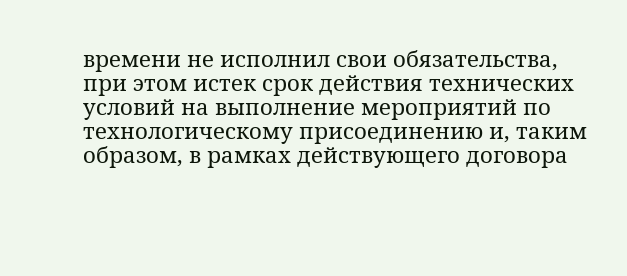времени не исполнил свои обязательства, при этом истек срок действия технических условий на выполнение мероприятий по технологическому присоединению и, таким образом, в рамках действующего договора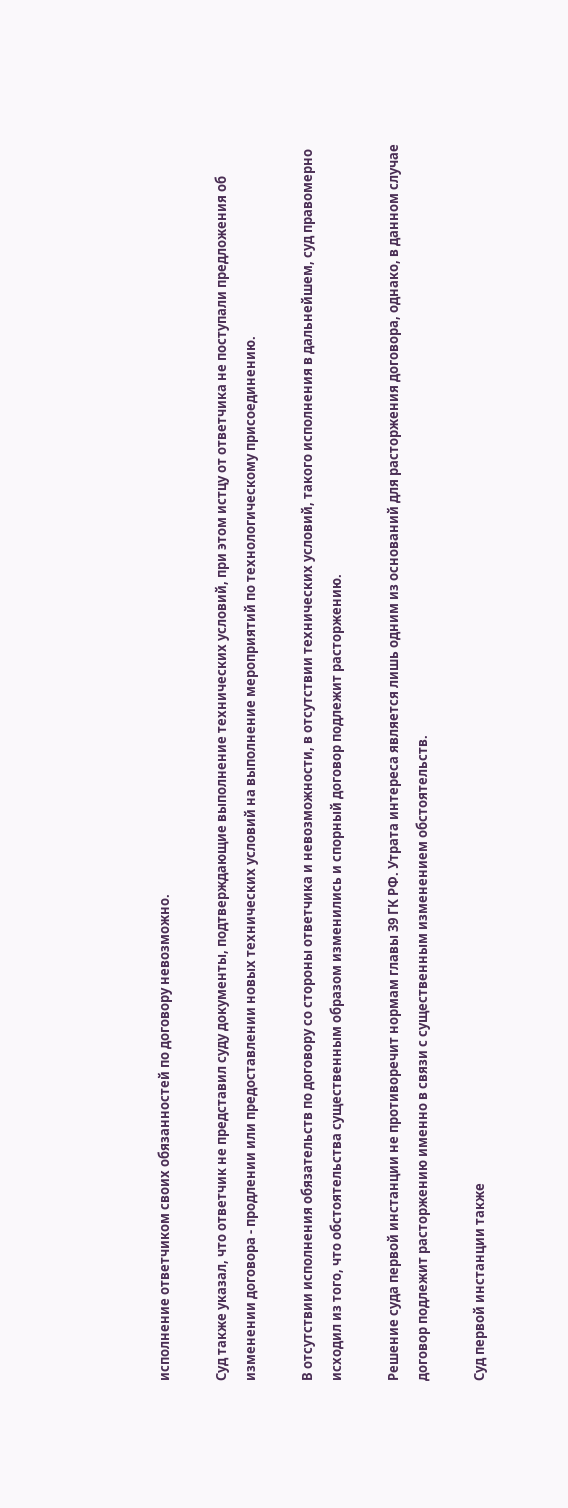исполнение ответчиком своих обязанностей по договору невозможно.

Суд также указал, что ответчик не представил суду документы, подтверждающие выполнение технических условий, при этом истцу от ответчика не поступали предложения об изменении договора - продлении или предоставлении новых технических условий на выполнение мероприятий по технологическому присоединению.

В отсутствии исполнения обязательств по договору со стороны ответчика и невозможности, в отсутствии технических условий, такого исполнения в дальнейшем, суд правомерно исходил из того, что обстоятельства существенным образом изменились и спорный договор подлежит расторжению.

Решение суда первой инстанции не противоречит нормам главы 39 ГК РФ. Утрата интереса является лишь одним из оснований для расторжения договора, однако, в данном случае договор подлежит расторжению именно в связи с существенным изменением обстоятельств.

Суд первой инстанции также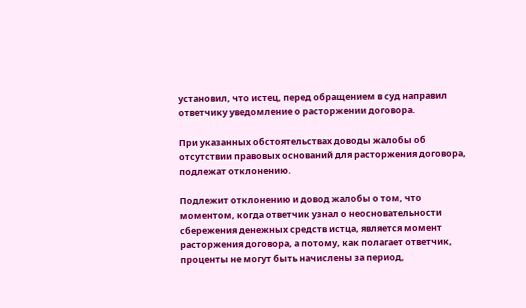установил, что истец, перед обращением в суд направил ответчику уведомление о расторжении договора.

При указанных обстоятельствах доводы жалобы об отсутствии правовых оснований для расторжения договора, подлежат отклонению.

Подлежит отклонению и довод жалобы о том, что моментом, когда ответчик узнал о неосновательности сбережения денежных средств истца, является момент расторжения договора, а потому, как полагает ответчик, проценты не могут быть начислены за период,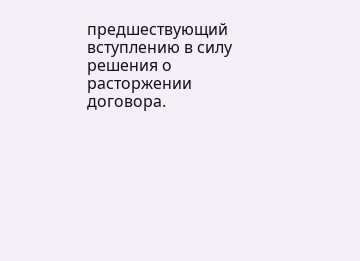предшествующий вступлению в силу решения о расторжении договора.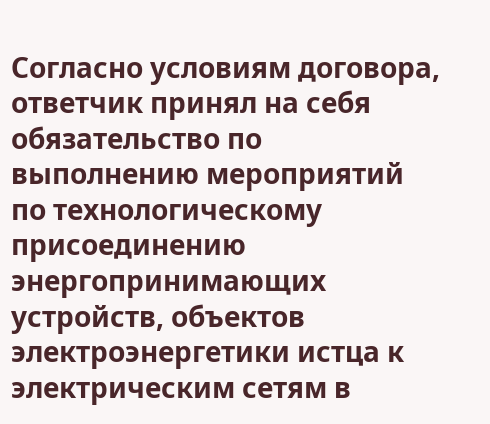Согласно условиям договора, ответчик принял на себя обязательство по выполнению мероприятий по технологическому присоединению энергопринимающих устройств, объектов электроэнергетики истца к электрическим сетям в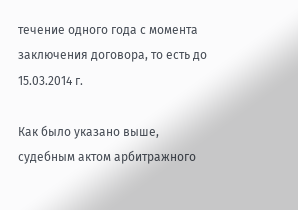течение одного года с момента заключения договора, то есть до 15.03.2014 г.

Как было указано выше, судебным актом арбитражного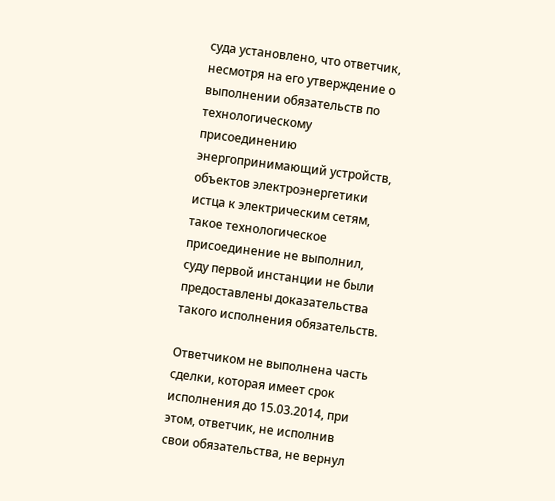суда установлено, что ответчик, несмотря на его утверждение о выполнении обязательств по технологическому присоединению энергопринимающий устройств, объектов электроэнергетики истца к электрическим сетям, такое технологическое присоединение не выполнил, суду первой инстанции не были предоставлены доказательства такого исполнения обязательств.

Ответчиком не выполнена часть сделки, которая имеет срок исполнения до 15.03.2014, при этом, ответчик, не исполнив свои обязательства, не вернул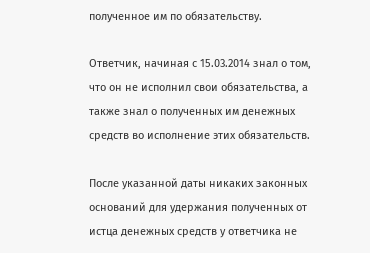полученное им по обязательству.

Ответчик, начиная с 15.03.2014 знал о том, что он не исполнил свои обязательства, а также знал о полученных им денежных средств во исполнение этих обязательств.

После указанной даты никаких законных оснований для удержания полученных от истца денежных средств у ответчика не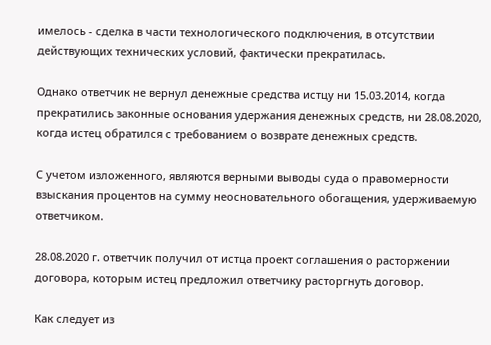имелось - сделка в части технологического подключения, в отсутствии действующих технических условий, фактически прекратилась.

Однако ответчик не вернул денежные средства истцу ни 15.03.2014, когда прекратились законные основания удержания денежных средств, ни 28.08.2020, когда истец обратился с требованием о возврате денежных средств.

С учетом изложенного, являются верными выводы суда о правомерности взыскания процентов на сумму неосновательного обогащения, удерживаемую ответчиком.

28.08.2020 г. ответчик получил от истца проект соглашения о расторжении договора, которым истец предложил ответчику расторгнуть договор.

Как следует из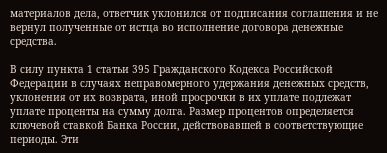материалов дела, ответчик уклонился от подписания соглашения и не вернул полученные от истца во исполнение договора денежные средства.

В силу пункта 1 статьи 395 Гражданского Кодекса Российской Федерации в случаях неправомерного удержания денежных средств, уклонения от их возврата, иной просрочки в их уплате подлежат уплате проценты на сумму долга. Размер процентов определяется ключевой ставкой Банка России, действовавшей в соответствующие периоды. Эти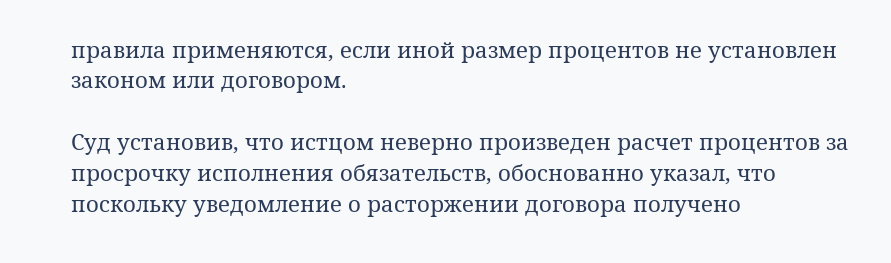правила применяются, если иной размер процентов не установлен законом или договором.

Суд установив, что истцом неверно произведен расчет процентов за просрочку исполнения обязательств, обоснованно указал, что поскольку уведомление о расторжении договора получено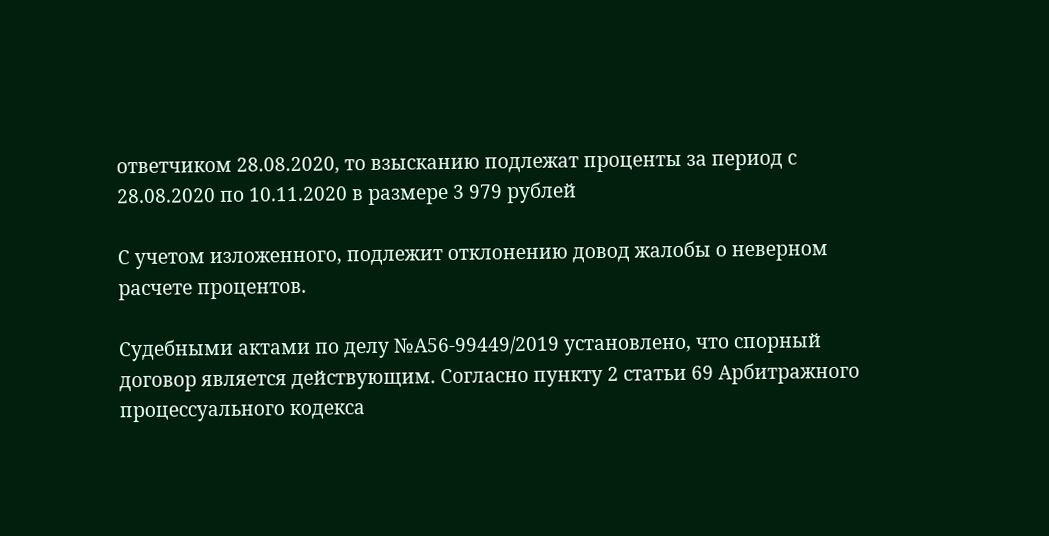ответчиком 28.08.2020, то взысканию подлежат проценты за период с 28.08.2020 по 10.11.2020 в размере 3 979 рублей

С учетом изложенного, подлежит отклонению довод жалобы о неверном расчете процентов.

Судебными актами по делу №А56-99449/2019 установлено, что спорный договор является действующим. Согласно пункту 2 статьи 69 Арбитражного процессуального кодекса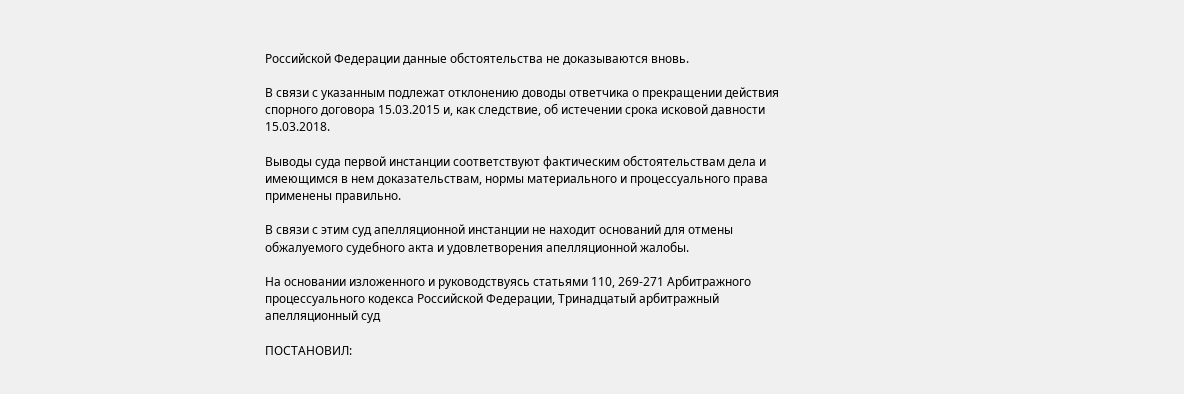Российской Федерации данные обстоятельства не доказываются вновь.

В связи с указанным подлежат отклонению доводы ответчика о прекращении действия спорного договора 15.03.2015 и, как следствие, об истечении срока исковой давности 15.03.2018.

Выводы суда первой инстанции соответствуют фактическим обстоятельствам дела и имеющимся в нем доказательствам, нормы материального и процессуального права применены правильно.

В связи с этим суд апелляционной инстанции не находит оснований для отмены обжалуемого судебного акта и удовлетворения апелляционной жалобы.

На основании изложенного и руководствуясь статьями 110, 269-271 Арбитражного процессуального кодекса Российской Федерации, Тринадцатый арбитражный апелляционный суд

ПОСТАНОВИЛ: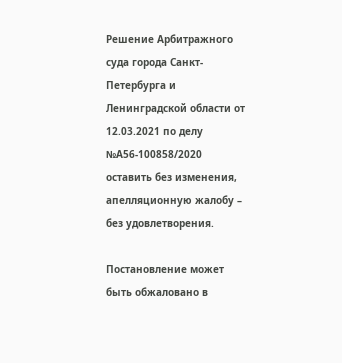Решение Арбитражного суда города Санкт-Петербурга и Ленинградской области от 12.03.2021 по делу №А56-100858/2020 оставить без изменения, апелляционную жалобу – без удовлетворения.

Постановление может быть обжаловано в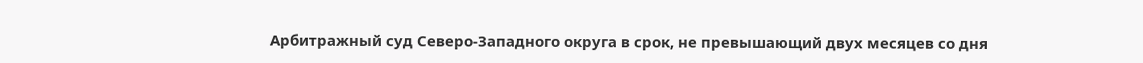Арбитражный суд Северо-Западного округа в срок, не превышающий двух месяцев со дня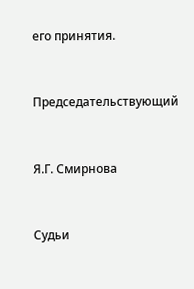его принятия.


Председательствующий


Я.Г. Смирнова


Судьи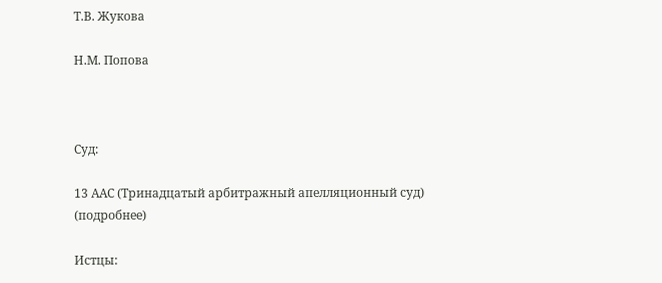Т.В. Жукова

Н.М. Попова



Суд:

13 ААС (Тринадцатый арбитражный апелляционный суд) (подробнее)

Истцы: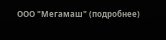ООО "Мегамаш" (подробнее)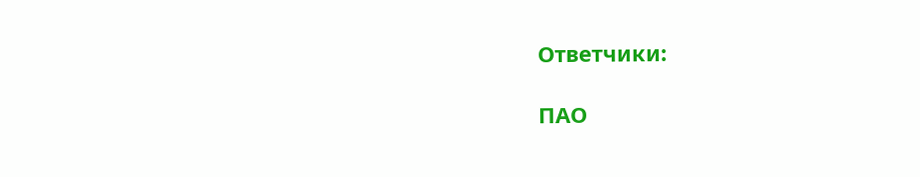Ответчики:

ПАО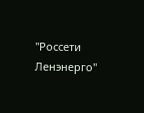"Россети Ленэнерго"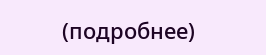(подробнее)